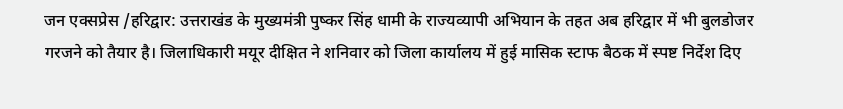जन एक्सप्रेस /हरिद्वार: उत्तराखंड के मुख्यमंत्री पुष्कर सिंह धामी के राज्यव्यापी अभियान के तहत अब हरिद्वार में भी बुलडोजर गरजने को तैयार है। जिलाधिकारी मयूर दीक्षित ने शनिवार को जिला कार्यालय में हुई मासिक स्टाफ बैठक में स्पष्ट निर्देश दिए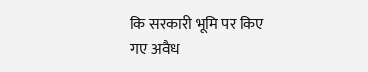कि सरकारी भूमि पर किए गए अवैध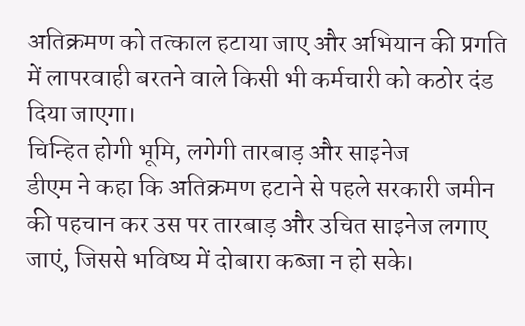अतिक्रमण को तत्काल हटाया जाए और अभियान की प्रगति में लापरवाही बरतने वाले किसी भी कर्मचारी को कठोर दंड दिया जाएगा।
चिन्हित होगी भूमि, लगेगी तारबाड़ और साइनेज
डीएम ने कहा कि अतिक्रमण हटाने से पहले सरकारी जमीन की पहचान कर उस पर तारबाड़ और उचित साइनेज लगाए जाएं, जिससे भविष्य में दोबारा कब्जा न हो सके।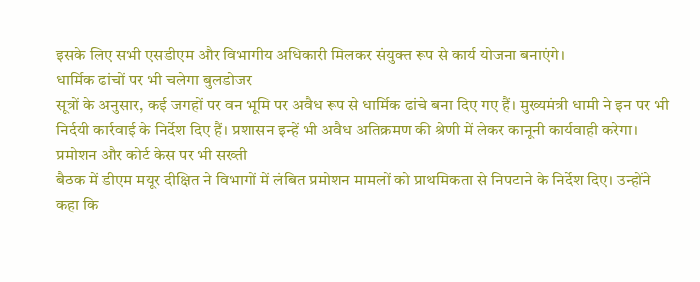इसके लिए सभी एसडीएम और विभागीय अधिकारी मिलकर संयुक्त रूप से कार्य योजना बनाएंगे।
धार्मिक ढांचों पर भी चलेगा बुलडोजर
सूत्रों के अनुसार, कई जगहों पर वन भूमि पर अवैध रूप से धार्मिक ढांचे बना दिए गए हैं। मुख्यमंत्री धामी ने इन पर भी निर्दयी कार्रवाई के निर्देश दिए हैं। प्रशासन इन्हें भी अवैध अतिक्रमण की श्रेणी में लेकर कानूनी कार्यवाही करेगा।
प्रमोशन और कोर्ट केस पर भी सख्ती
बैठक में डीएम मयूर दीक्षित ने विभागों में लंबित प्रमोशन मामलों को प्राथमिकता से निपटाने के निर्देश दिए। उन्होंने कहा कि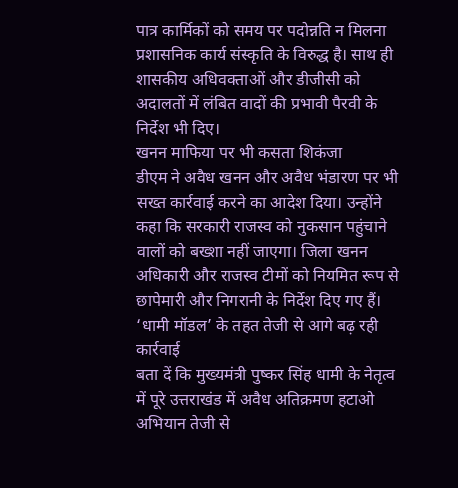पात्र कार्मिकों को समय पर पदोन्नति न मिलना प्रशासनिक कार्य संस्कृति के विरुद्ध है। साथ ही शासकीय अधिवक्ताओं और डीजीसी को अदालतों में लंबित वादों की प्रभावी पैरवी के निर्देश भी दिए।
खनन माफिया पर भी कसता शिकंजा
डीएम ने अवैध खनन और अवैध भंडारण पर भी सख्त कार्रवाई करने का आदेश दिया। उन्होंने कहा कि सरकारी राजस्व को नुकसान पहुंचाने वालों को बख्शा नहीं जाएगा। जिला खनन अधिकारी और राजस्व टीमों को नियमित रूप से छापेमारी और निगरानी के निर्देश दिए गए हैं।
‘धामी मॉडल’ के तहत तेजी से आगे बढ़ रही कार्रवाई
बता दें कि मुख्यमंत्री पुष्कर सिंह धामी के नेतृत्व में पूरे उत्तराखंड में अवैध अतिक्रमण हटाओ अभियान तेजी से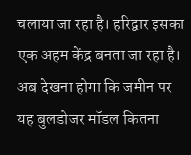चलाया जा रहा है। हरिद्वार इसका एक अहम केंद्र बनता जा रहा है। अब देखना होगा कि जमीन पर यह बुलडोजर मॉडल कितना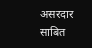असरदार साबित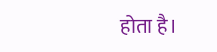होता है।